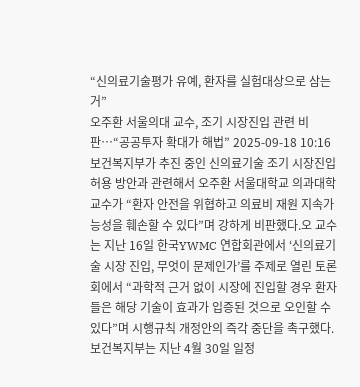“신의료기술평가 유예, 환자를 실험대상으로 삼는거”
오주환 서울의대 교수, 조기 시장진입 관련 비판…“공공투자 확대가 해법” 2025-09-18 10:16
보건복지부가 추진 중인 신의료기술 조기 시장진입 허용 방안과 관련해서 오주환 서울대학교 의과대학 교수가 “환자 안전을 위협하고 의료비 재원 지속가능성을 훼손할 수 있다”며 강하게 비판했다.오 교수는 지난 16일 한국YWMC 연합회관에서 ‘신의료기술 시장 진입, 무엇이 문제인가’를 주제로 열린 토론회에서 “과학적 근거 없이 시장에 진입할 경우 환자들은 해당 기술이 효과가 입증된 것으로 오인할 수 있다”며 시행규칙 개정안의 즉각 중단을 촉구했다.보건복지부는 지난 4월 30일 일정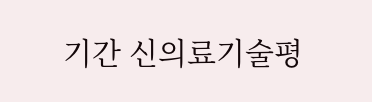기간 신의료기술평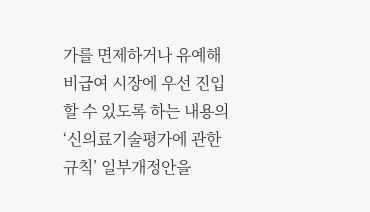가를 면제하거나 유예해 비급여 시장에 우선 진입할 수 있도록 하는 내용의 ‘신의료기술평가에 관한 규칙’ 일부개정안을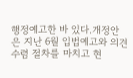행정예고한 바 있다.개정안은 지난 6월 입법예고와 의견수렴 절차를 마치고 현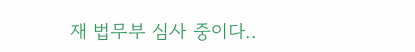재 법무부 심사 중이다..